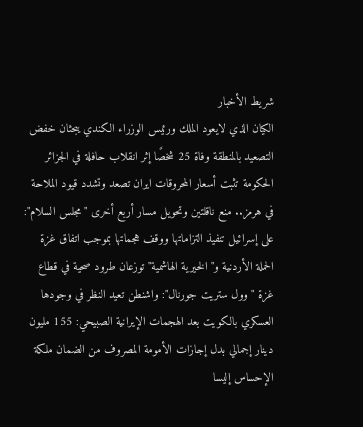شريط الأخبار
الكيان الذي لايعود الملك ورئيس الوزراء الكندي يبحثان خفض التصعيد بالمنطقة وفاة 25 شخصًا إثر انقلاب حافلة في الجزائر الحكومة تثبت أسعار المحروقات ايران تصعد وتشدد قيود الملاحة في هرمز.. منع ناقلتين وتحويل مسار أربع أخرى "مجلس السلام": على إسرائيل تنفيذ التزاماتها ووقف هجماتها بموجب اتفاق غزة الحملة الأردنية و"الخيرية الهاشمية" توزعان طرود صحية في قطاع غزة "وول ستريت جورنال": واشنطن تعيد النظر في وجودها العسكري بالكويت بعد الهجمات الإيرانية الصبيحي: 155 مليون دينار إجمالي بدل إجازات الأمومة المصروف من الضمان ملكة الإحساس إليسا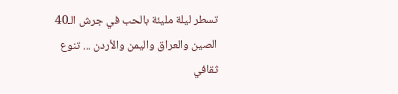تسطر ليلة مليئة بالحب في جرش الـ40 الصين والعراق واليمن والأردن ... تنوع ثقافي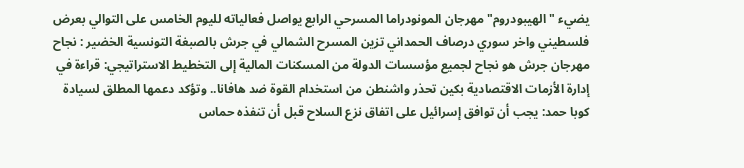يضيء "الهيبودروم" مهرجان المونودراما المسرحي الرابع يواصل فعالياته لليوم الخامس على التوالي بعرض فلسطيني واخر سوري درصاف الحمداني تزين المسرح الشمالي في جرش بالصبغة التونسية الخضير : نجاح مهرجان جرش هو نجاح لجميع مؤسسات الدولة من المسكنات المالية إلى التخطيط الاستراتيجي: قراءة في إدارة الأزمات الاقتصادية بكين تحذر واشنطن من استخدام القوة ضد هافانا.. وتؤكد دعمها المطلق لسيادة كوبا حمد: يجب أن توافق إسرائيل على اتفاق نزع السلاح قبل أن تنفذه حماس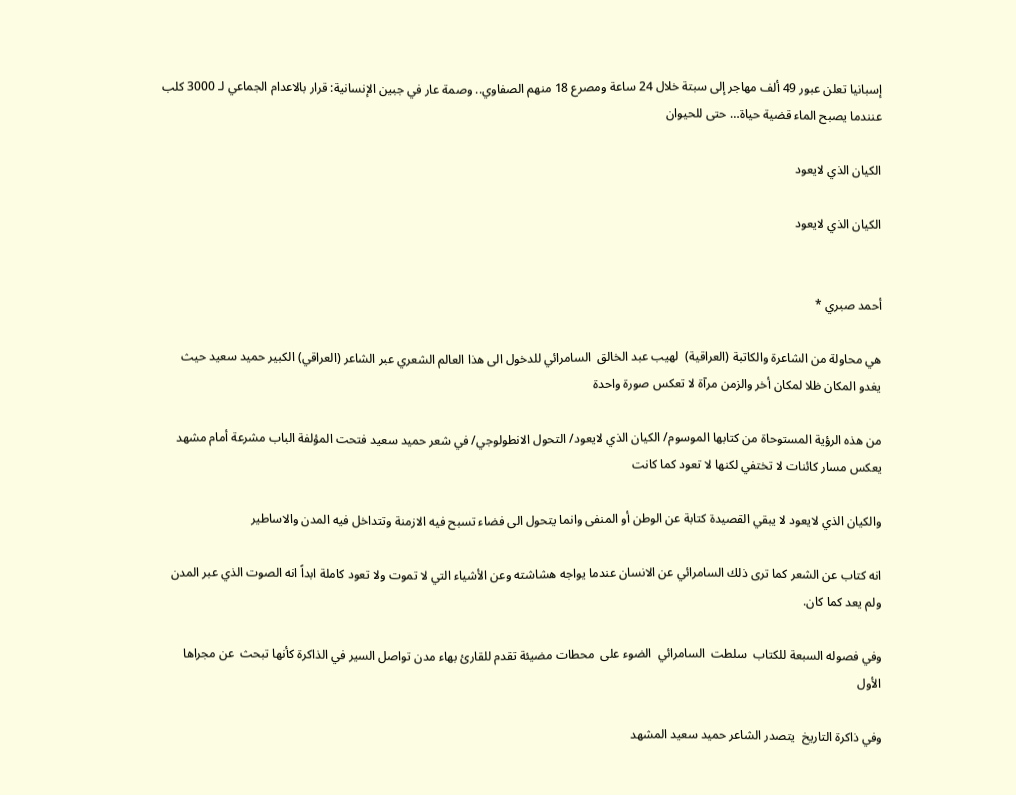إسبانيا تعلن عبور 49 ألف مهاجر إلى سبتة خلال 24 ساعة ومصرع 18 منهم الصفاوي.. وصمة عار في جبين الإنسانية: قرار بالاعدام الجماعي لـ 3000 كلب عنندما يصبح الماء قضية حياة… حتى للحيوان

الكيان الذي لايعود

الكيان الذي لايعود


أحمد صبري *

هي محاولة من الشاعرة والكاتبة (العراقية)  لهيب عبد الخالق  السامرائي للدخول الى هذا العالم الشعري عبر الشاعر (العراقي) الكبير حميد سعيد حيث يغدو المكان ظلا لمكان أخر والزمن مرآة لا تعكس صورة واحدة

من هذه الرؤية المستوحاة من كتابها الموسوم/ الكيان الذي لايعود/ التحول الانطولوجي/ في شعر حميد سعيد فتحت المؤلفة الباب مشرعة أمام مشهد  يعكس مسار كائنات لا تختفي لكنها لا تعود كما كانت

والكيان الذي لايعود لا يبقي القصيدة كتابة عن الوطن أو المنفى وانما يتحول الى فضاء تسبح فيه الازمنة وتتداخل فيه المدن والاساطير

انه كتاب عن الشعر كما ترى ذلك السامرائي عن الانسان عندما يواجه هشاشته وعن الأشياء التي لا تموت ولا تعود كاملة ابداً انه الصوت الذي عبر المدن ولم يعد كما كان.

وفي فصوله السبعة للكتاب  سلطت  السامرائي  الضوء على  محطات مضيئة تقدم للقارئ بهاء مدن تواصل السير في الذاكرة كأنها تبحث  عن مجراها الأول

وفي ذاكرة التاريخ  يتصدر الشاعر حميد سعيد المشهد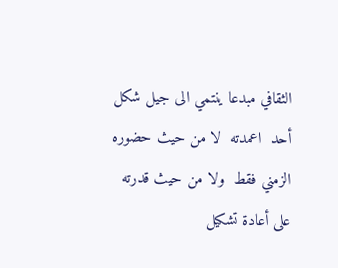الثقافي مبدعا ينتمي الى جيل شكل أحد  اعمدته  لا من حيث حضوره الزمني فقط  ولا من حيث قدرته على أعادة تشكيل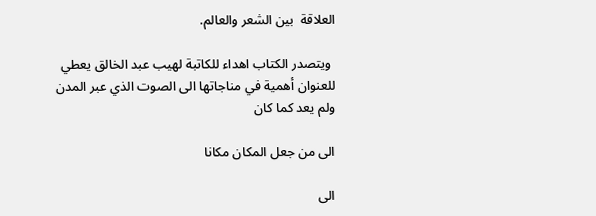العلاقة  بين الشعر والعالم.

 ويتصدر الكتاب اهداء للكاتبة لهيب عبد الخالق يعطي للعنوان أهمية في مناجاتها الى الصوت الذي عبر المدن ولم يعد كما كان

الى من جعل المكان مكانا

الى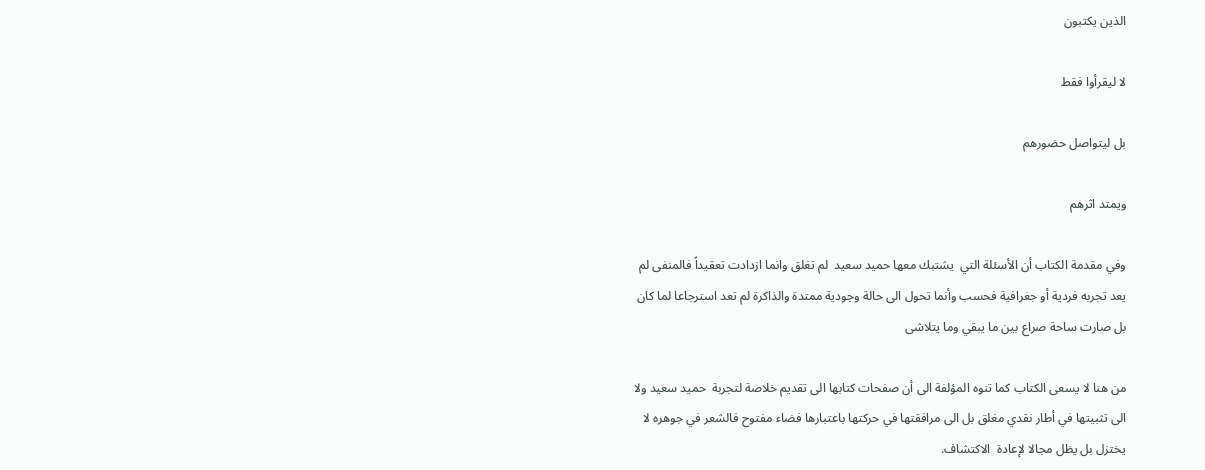الذين يكتبون

لا ليقرأوا فقط

بل ليتواصل حضورهم

ويمتد اثرهم

وفي مقدمة الكتاب أن الأسئلة التي  يشتبك معها حميد سعيد  لم تغلق وانما ازدادت تعقيداً فالمنفى لم يعد تجربه فردية أو جغرافية فحسب وأنما تحول الى حالة وجودية ممتدة والذاكرة لم تعد استرجاعا لما كان بل صارت ساحة صراع بين ما يبقي وما يتلاشى

من هنا لا يسعى الكتاب كما تنوه المؤلفة الى أن صفحات كتابها الى تقديم خلاصة لتجربة  حميد سعيد ولا الى تثبيتها في أطار نقدي مغلق بل الى مرافقتها في حركتها باعتبارها فضاء مفتوح فالشعر في جوهره لا يختزل بل يظل مجالا لإعادة  الاكتشاف.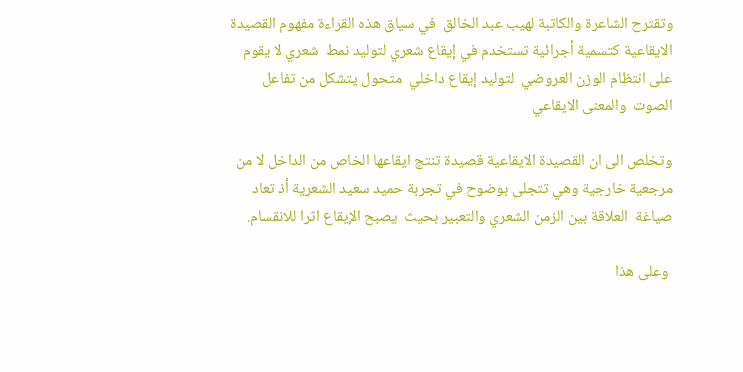وتقترح الشاعرة والكاتبة لهيب عبد الخالق  في سياق هذه القراءة مفهوم القصيدة الايقاعية كتسمية أجرائية تستخدم في إيقاع شعري لتوليد نمط  شعري لا يقوم على انتظام الوزن العروضي  لتوليد إيقاع داخلي  متحول يتشكل من تفاعل الصوت  والمعنى الايقاعي

وتخلص الى ان القصيدة الايقاعية قصيدة تنتج ايقاعها الخاص من الداخل لا من مرجعية خارجية وهي تتجلى بوضوح في تجربة حميد سعيد الشعرية أذ تعاد صياغة  العلاقة بين الزمن الشعري والتعبير بحيث  يصبح الإيقاع اثرا للانقسام.

 وعلى هذا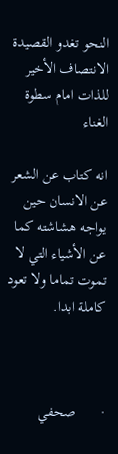النحو تغدو القصيدة الانتصاف الأخير للذات امام سطوة الغناء

انه كتاب عن الشعر عن الانسان حين يواجه هشاشته كما عن الأشياء التي لا تموت تماما ولا تعود كاملة ابدا.



·       صحفي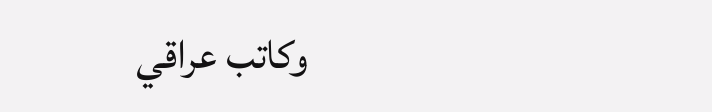وكاتب عراقي